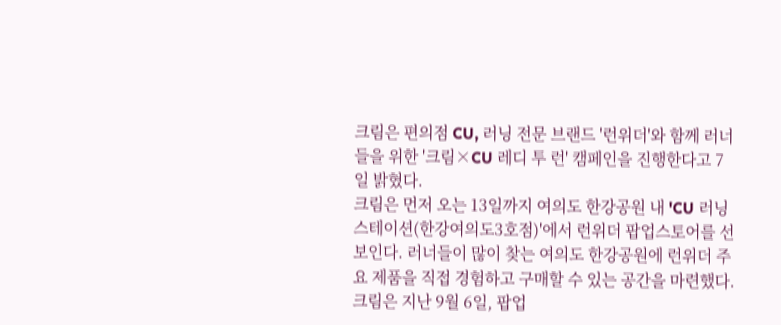크림은 편의점 CU, 러닝 전문 브랜드 '런위더'와 함께 러너들을 위한 '크림×CU 레디 투 런' 캠페인을 진행한다고 7일 밝혔다.
크림은 먼저 오는 13일까지 여의도 한강공원 내 'CU 러닝 스테이션(한강여의도3호점)'에서 런위더 팝업스토어를 선보인다. 러너들이 많이 찾는 여의도 한강공원에 런위더 주요 제품을 직접 경험하고 구매할 수 있는 공간을 마련했다.
크림은 지난 9월 6일, 팝업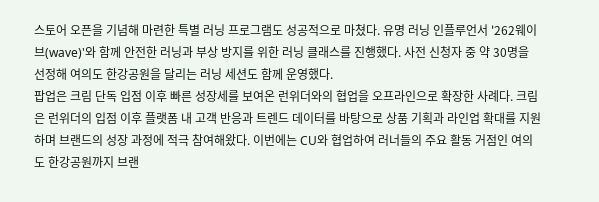스토어 오픈을 기념해 마련한 특별 러닝 프로그램도 성공적으로 마쳤다. 유명 러닝 인플루언서 '262웨이브(wave)'와 함께 안전한 러닝과 부상 방지를 위한 러닝 클래스를 진행했다. 사전 신청자 중 약 30명을 선정해 여의도 한강공원을 달리는 러닝 세션도 함께 운영했다.
팝업은 크림 단독 입점 이후 빠른 성장세를 보여온 런위더와의 협업을 오프라인으로 확장한 사례다. 크림은 런위더의 입점 이후 플랫폼 내 고객 반응과 트렌드 데이터를 바탕으로 상품 기획과 라인업 확대를 지원하며 브랜드의 성장 과정에 적극 참여해왔다. 이번에는 CU와 협업하여 러너들의 주요 활동 거점인 여의도 한강공원까지 브랜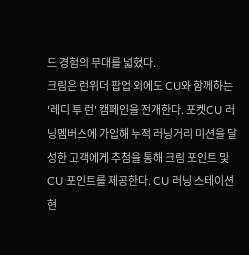드 경험의 무대를 넓혔다.
크림은 런위더 팝업 외에도 CU와 함께하는 '레디 투 런' 캠페인을 전개한다. 포켓CU 러닝멤버스에 가입해 누적 러닝거리 미션을 달성한 고객에게 추첨을 통해 크림 포인트 및 CU 포인트를 제공한다. CU 러닝 스테이션 현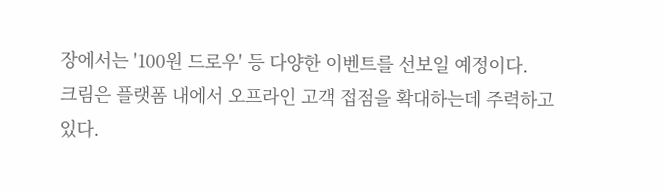장에서는 '100원 드로우' 등 다양한 이벤트를 선보일 예정이다.
크림은 플랫폼 내에서 오프라인 고객 접점을 확대하는데 주력하고 있다.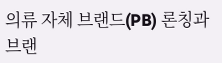의류 자체 브랜드(PB) 론칭과 브랜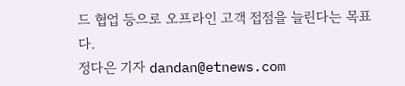드 협업 등으로 오프라인 고객 접점을 늘린다는 목표다.
정다은 기자 dandan@etnews.com